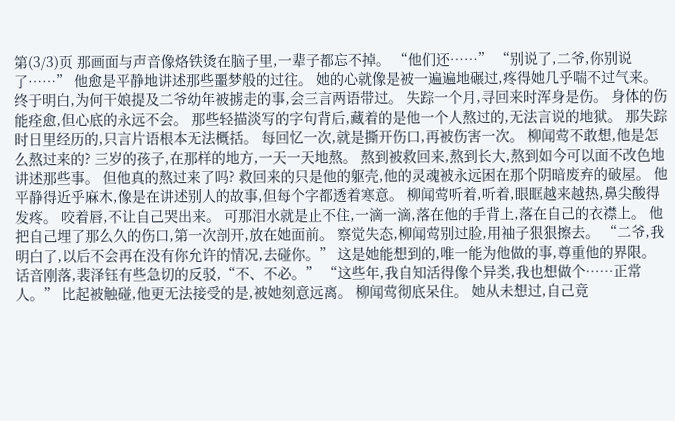第(3/3)页 那画面与声音像烙铁烫在脑子里,一辈子都忘不掉。 “他们还……” “别说了,二爷,你别说了……” 他愈是平静地讲述那些噩梦般的过往。 她的心就像是被一遍遍地碾过,疼得她几乎喘不过气来。 终于明白,为何干娘提及二爷幼年被掳走的事,会三言两语带过。 失踪一个月,寻回来时浑身是伤。 身体的伤能痊愈,但心底的永远不会。 那些轻描淡写的字句背后,藏着的是他一个人熬过的,无法言说的地狱。 那失踪时日里经历的,只言片语根本无法概括。 每回忆一次,就是撕开伤口,再被伤害一次。 柳闻莺不敢想,他是怎么熬过来的? 三岁的孩子,在那样的地方,一天一天地熬。 熬到被救回来,熬到长大,熬到如今可以面不改色地讲述那些事。 但他真的熬过来了吗? 救回来的只是他的躯壳,他的灵魂被永远困在那个阴暗废弃的破屋。 他平静得近乎麻木,像是在讲述别人的故事,但每个字都透着寒意。 柳闻莺听着,听着,眼眶越来越热,鼻尖酸得发疼。 咬着唇,不让自己哭出来。 可那泪水就是止不住,一滴一滴,落在他的手背上,落在自己的衣襟上。 他把自己埋了那么久的伤口,第一次剖开,放在她面前。 察觉失态,柳闻莺别过脸,用袖子狠狠擦去。 “二爷,我明白了,以后不会再在没有你允许的情况,去碰你。” 这是她能想到的,唯一能为他做的事,尊重他的界限。 话音刚落,裴泽钰有些急切的反驳,“不、不必。” “这些年,我自知活得像个异类,我也想做个……正常人。” 比起被触碰,他更无法接受的是,被她刻意远离。 柳闻莺彻底呆住。 她从未想过,自己竟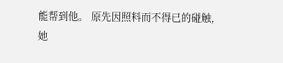能帮到他。 原先因照料而不得已的碰触,她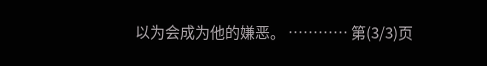以为会成为他的嫌恶。 ………… 第(3/3)页